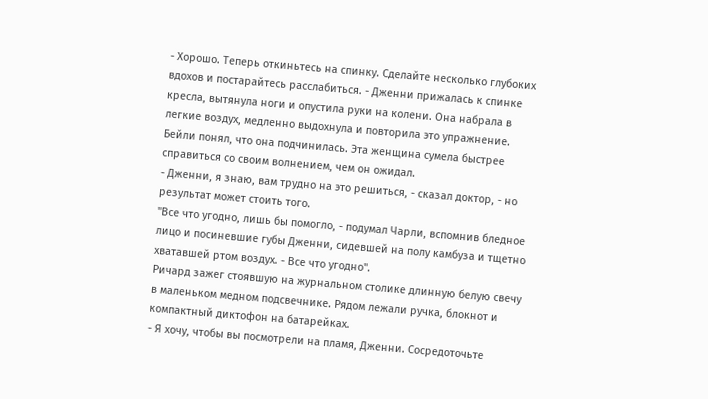- Хорошо. Теперь откиньтесь на спинку. Сделайте несколько глубоких вдохов и постарайтесь расслабиться. - Дженни прижалась к спинке кресла, вытянула ноги и опустила руки на колени. Она набрала в легкие воздух, медленно выдохнула и повторила это упражнение. Бейли понял, что она подчинилась. Эта женщина сумела быстрее справиться со своим волнением, чем он ожидал.
- Дженни, я знаю, вам трудно на это решиться, - сказал доктор, - но результат может стоить того.
"Все что угодно, лишь бы помогло, - подумал Чарли, вспомнив бледное лицо и посиневшие губы Дженни, сидевшей на полу камбуза и тщетно хватавшей ртом воздух. - Все что угодно".
Ричард зажег стоявшую на журнальном столике длинную белую свечу в маленьком медном подсвечнике. Рядом лежали ручка, блокнот и компактный диктофон на батарейках.
- Я хочу, чтобы вы посмотрели на пламя, Дженни. Сосредоточьте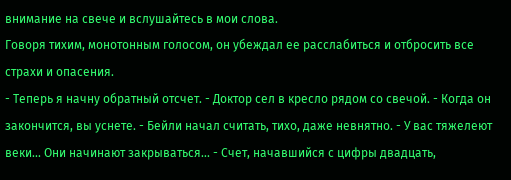внимание на свече и вслушайтесь в мои слова.
Говоря тихим, монотонным голосом, он убеждал ее расслабиться и отбросить все страхи и опасения.
- Теперь я начну обратный отсчет. - Доктор сел в кресло рядом со свечой. - Когда он закончится, вы уснете. - Бейли начал считать, тихо, даже невнятно. - У вас тяжелеют веки... Они начинают закрываться... - Счет, начавшийся с цифры двадцать,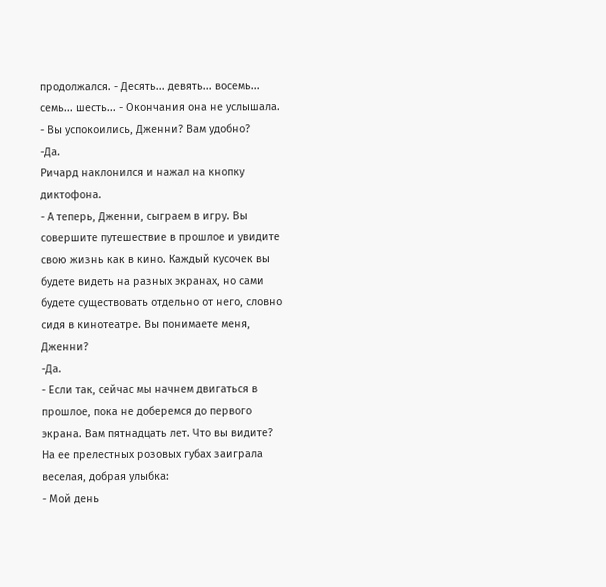продолжался. - Десять... девять... восемь... семь... шесть... - Окончания она не услышала.
- Вы успокоились, Дженни? Вам удобно?
-Да.
Ричард наклонился и нажал на кнопку диктофона.
- А теперь, Дженни, сыграем в игру. Вы совершите путешествие в прошлое и увидите свою жизнь как в кино. Каждый кусочек вы будете видеть на разных экранах, но сами будете существовать отдельно от него, словно сидя в кинотеатре. Вы понимаете меня, Дженни?
-Да.
- Если так, сейчас мы начнем двигаться в прошлое, пока не доберемся до первого экрана. Вам пятнадцать лет. Что вы видите?
На ее прелестных розовых губах заиграла веселая, добрая улыбка:
- Мой день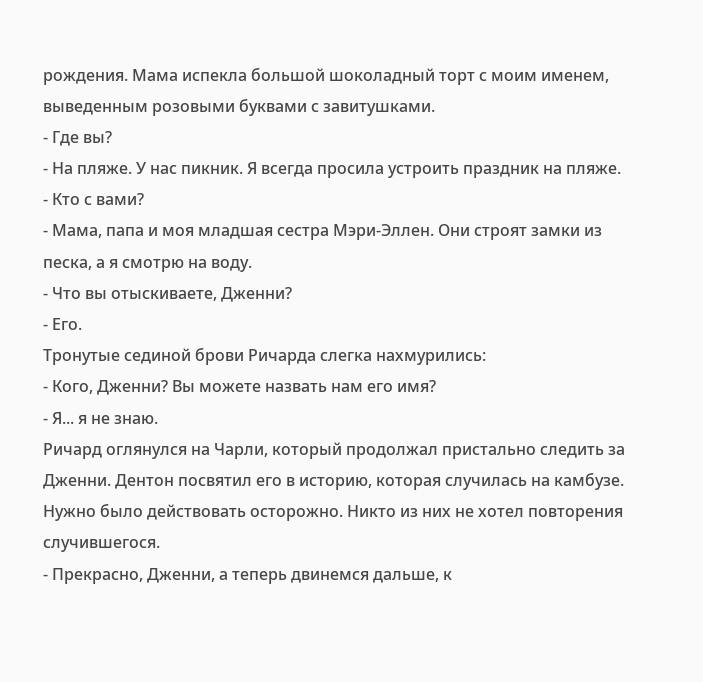рождения. Мама испекла большой шоколадный торт с моим именем, выведенным розовыми буквами с завитушками.
- Где вы?
- На пляже. У нас пикник. Я всегда просила устроить праздник на пляже.
- Кто с вами?
- Мама, папа и моя младшая сестра Мэри-Эллен. Они строят замки из песка, а я смотрю на воду.
- Что вы отыскиваете, Дженни?
- Его.
Тронутые сединой брови Ричарда слегка нахмурились:
- Кого, Дженни? Вы можете назвать нам его имя?
- Я... я не знаю.
Ричард оглянулся на Чарли, который продолжал пристально следить за Дженни. Дентон посвятил его в историю, которая случилась на камбузе. Нужно было действовать осторожно. Никто из них не хотел повторения случившегося.
- Прекрасно, Дженни, а теперь двинемся дальше, к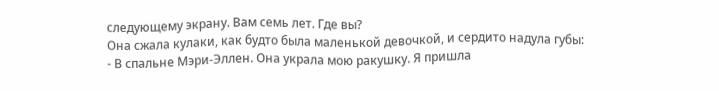следующему экрану. Вам семь лет. Где вы?
Она сжала кулаки, как будто была маленькой девочкой, и сердито надула губы:
- В спальне Мэри-Эллен. Она украла мою ракушку. Я пришла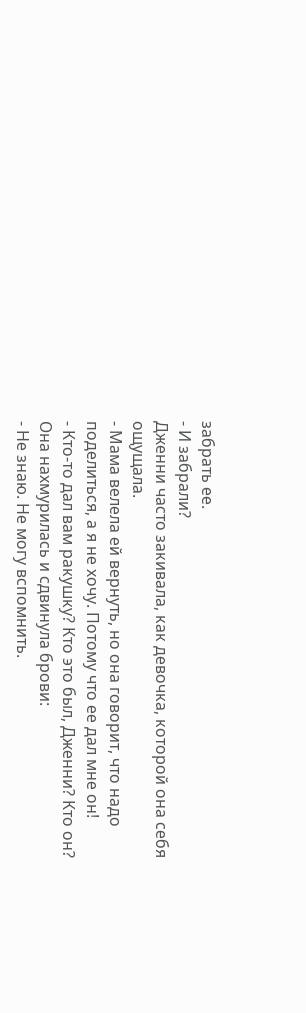забрать ее.
- И забрали?
Дженни часто закивала, как девочка, которой она себя ощущала.
- Мама велела ей вернуть, но она говорит, что надо поделиться, а я не хочу. Потому что ее дал мне он!
- Кто-то дал вам ракушку? Кто это был, Дженни? Кто он?
Она нахмурилась и сдвинула брови:
- Не знаю. Не могу вспомнить.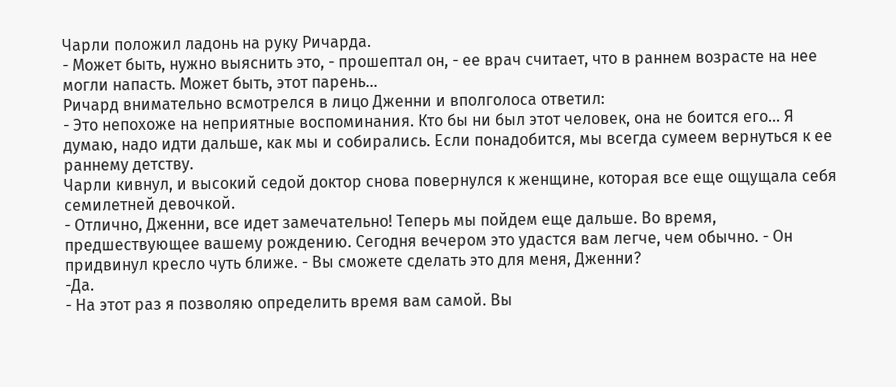Чарли положил ладонь на руку Ричарда.
- Может быть, нужно выяснить это, - прошептал он, - ее врач считает, что в раннем возрасте на нее могли напасть. Может быть, этот парень...
Ричард внимательно всмотрелся в лицо Дженни и вполголоса ответил:
- Это непохоже на неприятные воспоминания. Кто бы ни был этот человек, она не боится его... Я думаю, надо идти дальше, как мы и собирались. Если понадобится, мы всегда сумеем вернуться к ее раннему детству.
Чарли кивнул, и высокий седой доктор снова повернулся к женщине, которая все еще ощущала себя семилетней девочкой.
- Отлично, Дженни, все идет замечательно! Теперь мы пойдем еще дальше. Во время, предшествующее вашему рождению. Сегодня вечером это удастся вам легче, чем обычно. - Он придвинул кресло чуть ближе. - Вы сможете сделать это для меня, Дженни?
-Да.
- На этот раз я позволяю определить время вам самой. Вы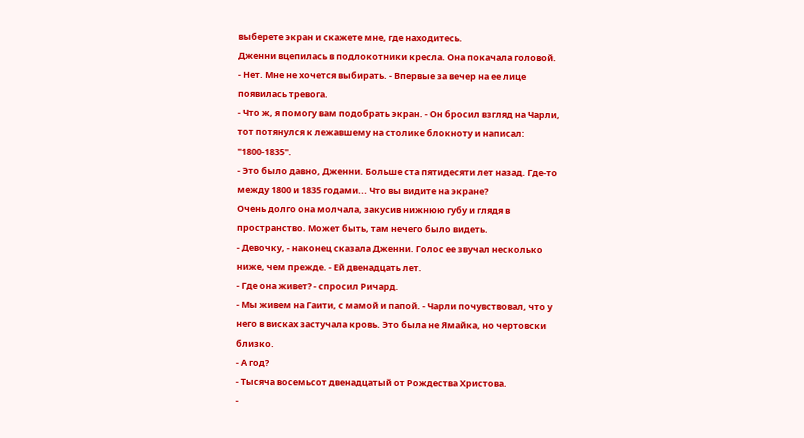выберете экран и скажете мне, где находитесь.
Дженни вцепилась в подлокотники кресла. Она покачала головой.
- Нет. Мне не хочется выбирать. - Впервые за вечер на ее лице появилась тревога.
- Что ж, я помогу вам подобрать экран. - Он бросил взгляд на Чарли, тот потянулся к лежавшему на столике блокноту и написал: "1800-1835".
- Это было давно, Дженни. Больше ста пятидесяти лет назад. Где-то между 1800 и 1835 годами... Что вы видите на экране?
Очень долго она молчала, закусив нижнюю губу и глядя в пространство. Может быть, там нечего было видеть.
- Девочку, - наконец сказала Дженни. Голос ее звучал несколько ниже, чем прежде. - Ей двенадцать лет.
- Где она живет? - спросил Ричард.
- Мы живем на Гаити, с мамой и папой. - Чарли почувствовал, что у него в висках застучала кровь. Это была не Ямайка, но чертовски близко.
- А год?
- Тысяча восемьсот двенадцатый от Рождества Христова.
-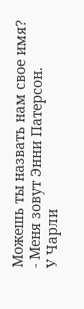Можешь ты назвать нам свое имя?
- Меня зовут Энни Патерсон.
У Чарли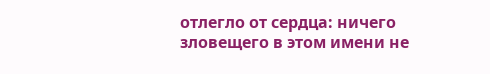отлегло от сердца: ничего зловещего в этом имени не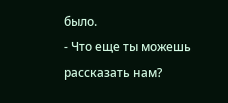было.
- Что еще ты можешь рассказать нам?